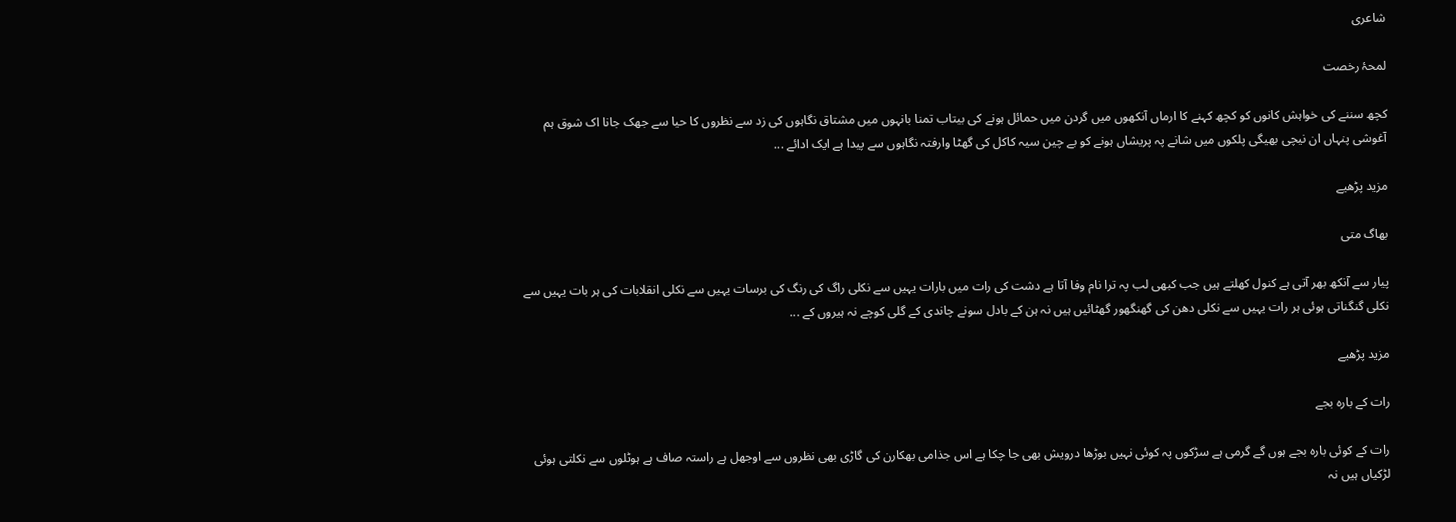شاعری

لمحۂ رخصت

کچھ سننے کی خواہش کانوں کو کچھ کہنے کا ارماں آنکھوں میں گردن میں حمائل ہونے کی بیتاب تمنا بانہوں میں مشتاق نگاہوں کی زد سے نظروں کا حیا سے جھک جانا اک شوق ہم آغوشی پنہاں ان نیچی بھیگی پلکوں میں شانے پہ پریشاں ہونے کو بے چین سیہ کاکل کی گھٹا وارفتہ نگاہوں سے پیدا ہے ایک ادائے ...

مزید پڑھیے

بھاگ متی

پیار سے آنکھ بھر آتی ہے کنول کھلتے ہیں جب کبھی لب پہ ترا نام وفا آتا ہے دشت کی رات میں بارات یہیں سے نکلی راگ کی رنگ کی برسات یہیں سے نکلی انقلابات کی ہر بات یہیں سے نکلی گنگناتی ہوئی ہر رات یہیں سے نکلی دھن کی گھنگھور گھٹائیں ہیں نہ ہن کے بادل سونے چاندی کے گلی کوچے نہ ہیروں کے ...

مزید پڑھیے

رات کے بارہ بجے

رات کے کوئی بارہ بجے ہوں گے گرمی ہے سڑکوں پہ کوئی نہیں بوڑھا درویش بھی جا چکا ہے اس جذامی بھکارن کی گاڑی بھی نظروں سے اوجھل ہے راستہ صاف ہے ہوٹلوں سے نکلتی ہوئی لڑکیاں ہیں نہ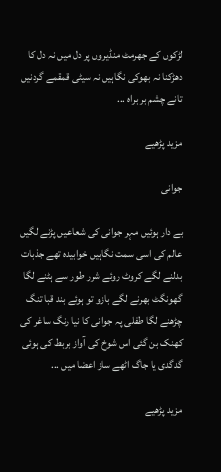لڑکوں کے جھرمٹ منڈیروں پر دل میں نہ دل کا دھڑکنا نہ بھوکی نگاہیں نہ سیٹی قمقمے گردنیں تانے چشم بر براہ ...

مزید پڑھیے

جوانی

بے دار ہوئیں مہر جوانی کی شعاعیں پڑنے لگیں عالم کی اسی سمت نگاہیں خوابیدہ تھے جذبات بدلنے لگے کروٹ روئے شرر طور سے ہٹنے لگا گھونگٹ بھرنے لگے بازو تو ہوئے بند قبا تنگ چڑھنے لگا طفلی پہ جوانی کا نیا رنگ ساغر کی کھنک بن گئی اس شوخ کی آواز بربط کی ہوئی گدگدی یا جاگ اٹھے ساز اعضا میں ...

مزید پڑھیے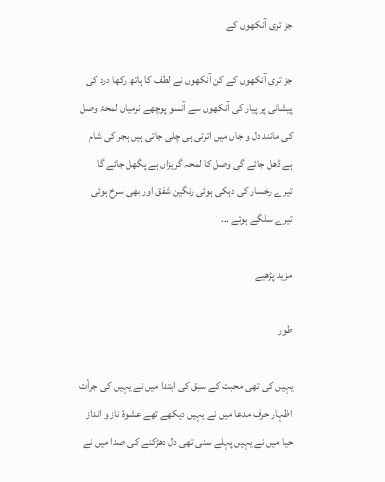جز تری آنکھوں کے

جز تری آنکھوں کے کن آنکھوں نے لطف کا ہاتھ رکھا درد کی پیشانی پر پیار کی آنکھوں سے آنسو پوچھے نرمیاں لمحۂ وصل کی مانند دل و جاں میں اترتی ہی چلی جاتی ہیں ہجر کی شام ہے ڈھل جائے گی وصل کا لمحہ گریزاں ہے پگھل جائے گا تیرے رخسار کی دہکی ہوئی رنگین شفق اور بھی سرخ ہوئی تیرے سلگے ہوئے ...

مزید پڑھیے

طور

یہیں کی تھی محبت کے سبق کی ابتدا میں نے یہیں کی جرأت اظہار حرف مدعا میں نے یہیں دیکھے تھے عشوۂ ناز و انداز حیا میں نے یہیں پہلے سنی تھی دل دھڑکنے کی صدا میں نے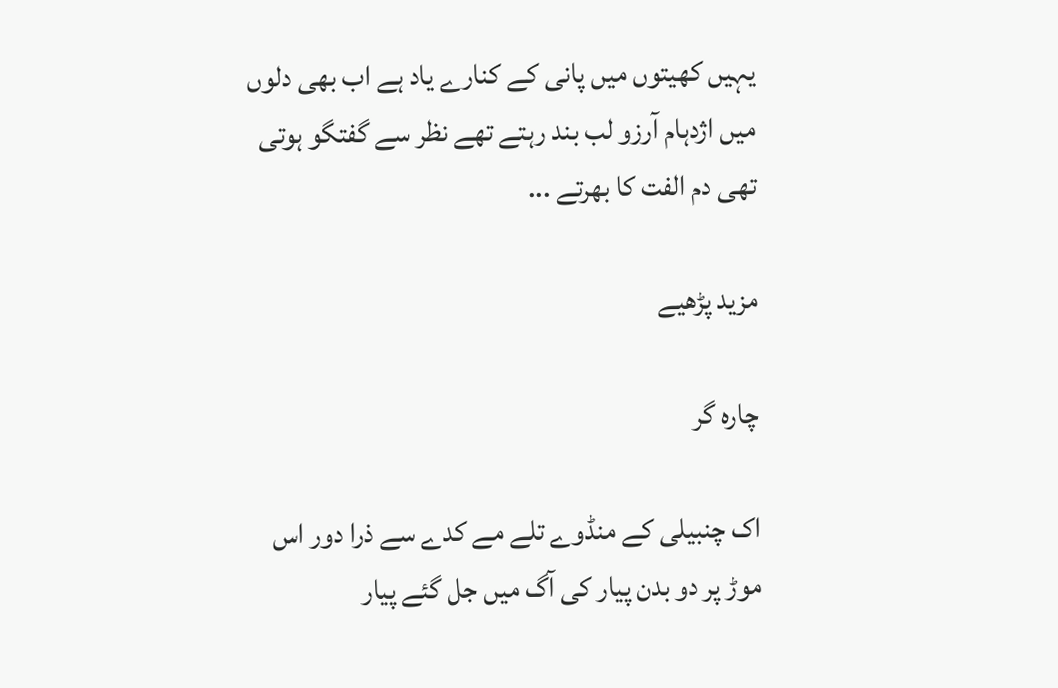یہیں کھیتوں میں پانی کے کنارے یاد ہے اب بھی دلوں میں اژدہام آرزو لب بند رہتے تھے نظر سے گفتگو ہوتی تھی دم الفت کا بھرتے ...

مزید پڑھیے

چارہ گر

اک چنبیلی کے منڈوے تلے مے کدے سے ذرا دور اس موڑ پر دو بدن پیار کی آگ میں جل گئے پیار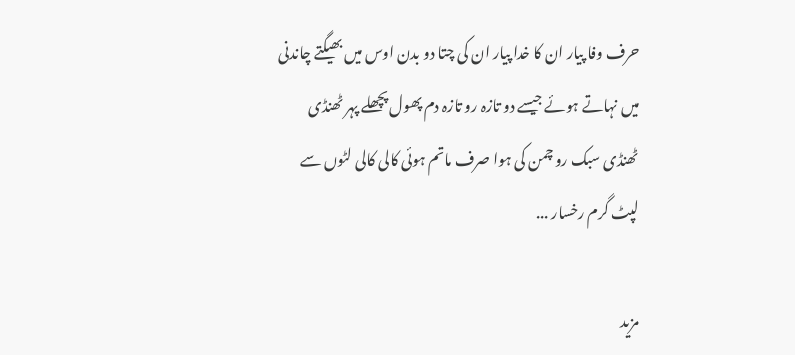حرف وفا پیار ان کا خدا پیار ان کی چتا دو بدن اوس میں بھیگتے چاندنی میں نہاتے ہوئے جیسے دو تازہ رو تازہ دم پھول پچھلے پہر ٹھنڈی ٹھنڈی سبک رو چمن کی ہوا صرف ماتم ہوئی کالی کالی لٹوں سے لپٹ گرم رخسار ...

مزید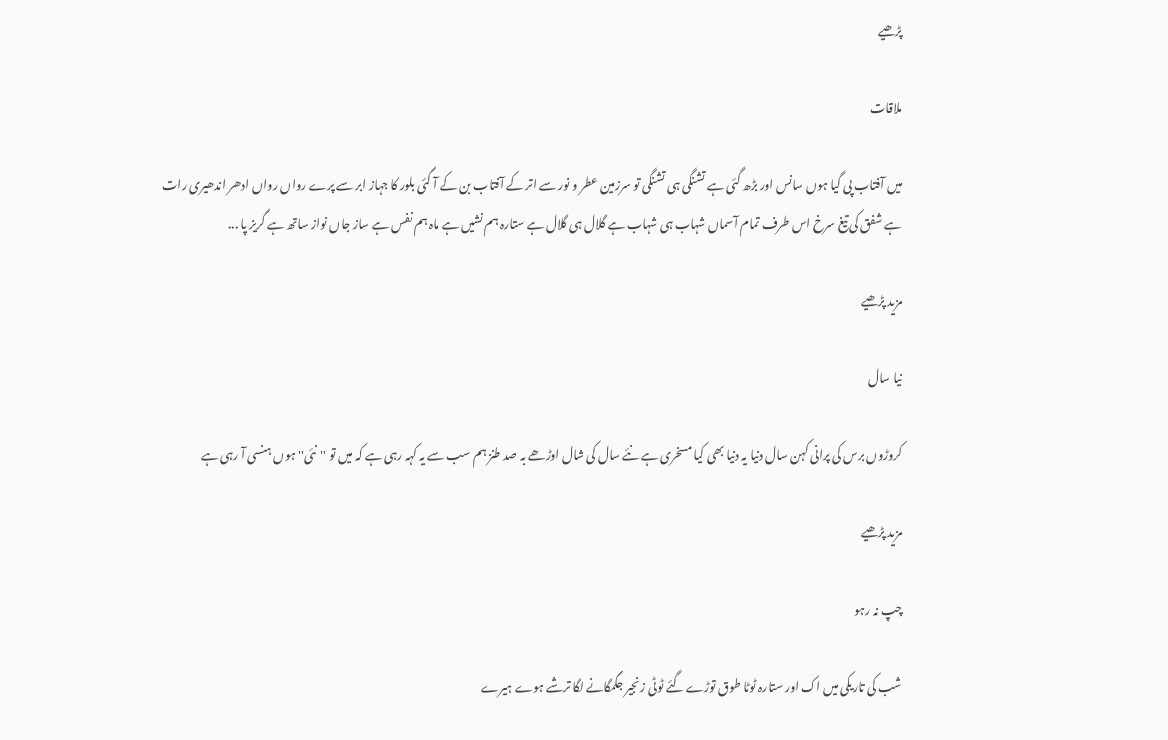پڑھیے

ملاقات

میں آفتاب پی گیا ہوں سانس اور بڑھ گئی ہے تشنگی ہی تشنگی تو سرزمین عطر و نور سے اتر کے آفتاب بن کے آ گئی بلور کا جہاز ابر سے پرے رواں رواں ادھر اندھیری رات ہے شفق کی تیغ سرخ اس طرف تمام آسماں شہاب ہی شہاب ہے گلال ہی گلال ہے ستارہ ہم نشیں ہے ماہ ہم نفس ہے ساز جاں نواز ساتھ ہے گریز پا ...

مزید پڑھیے

نیا سال

کروڑوں برس کی پرانی کہن سال دنیا یہ دنیا بھی کیا مسخری ہے نئے سال کی شال اوڑھے بہ صد طنز ہم سب سے یہ کہہ رہی ہے کہ میں تو ''نئی'' ہوں ہنسی آ رہی ہے

مزید پڑھیے

چپ نہ رہو

شب کی تاریکی میں اک اور ستارہ ٹوٹا طوق توڑے گئے ٹوٹی زنجیر جگمگانے لگا ترشے ہوے ہیرے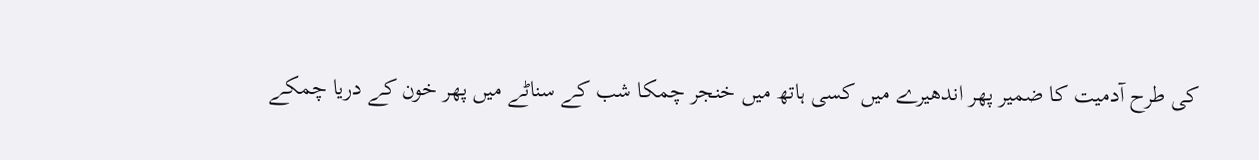کی طرح آدمیت کا ضمیر پھر اندھیرے میں کسی ہاتھ میں خنجر چمکا شب کے سناٹے میں پھر خون کے دریا چمکے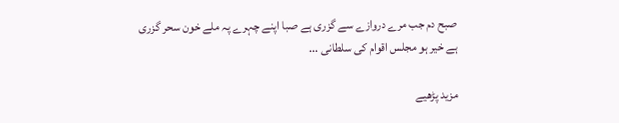صبح دم جب مرے دروازے سے گزری ہے صبا اپنے چہرے پہ ملے خون سحر گزری ہے خیر ہو مجلس اقوام کی سلطانی ...

مزید پڑھیے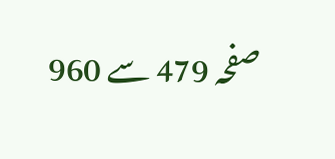صفحہ 479 سے 960